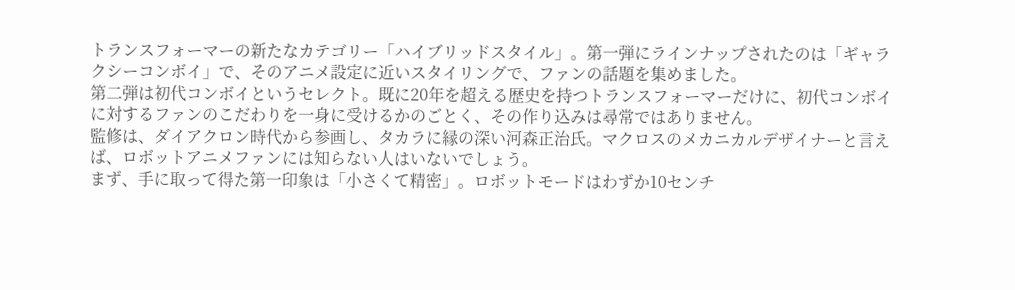トランスフォーマーの新たなカテゴリー「ハイブリッドスタイル」。第一弾にラインナップされたのは「ギャラクシーコンボイ」で、そのアニメ設定に近いスタイリングで、ファンの話題を集めました。
第二弾は初代コンボイというセレクト。既に20年を超える歴史を持つトランスフォーマーだけに、初代コンボイに対するファンのこだわりを一身に受けるかのごとく、その作り込みは尋常ではありません。
監修は、ダイアクロン時代から参画し、タカラに縁の深い河森正治氏。マクロスのメカニカルデザイナーと言えば、ロボットアニメファンには知らない人はいないでしょう。
まず、手に取って得た第一印象は「小さくて精密」。ロボットモードはわずか10センチ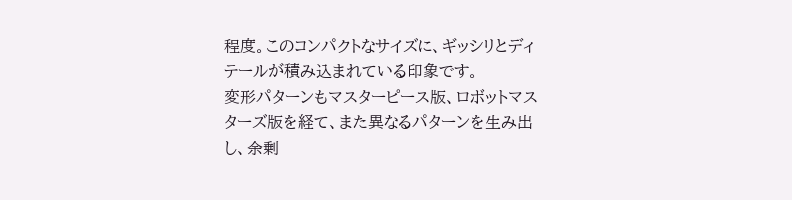程度。このコンパクトなサイズに、ギッシリとディテールが積み込まれている印象です。
変形パターンもマスターピース版、ロボットマスターズ版を経て、また異なるパターンを生み出し、余剰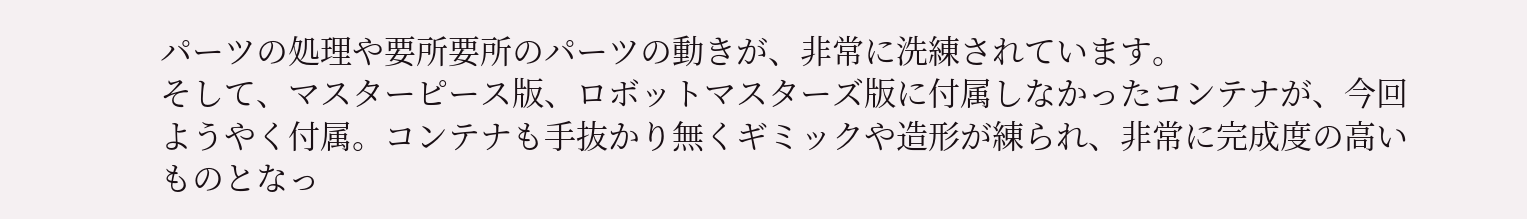パーツの処理や要所要所のパーツの動きが、非常に洗練されています。
そして、マスターピース版、ロボットマスターズ版に付属しなかったコンテナが、今回ようやく付属。コンテナも手抜かり無くギミックや造形が練られ、非常に完成度の高いものとなっ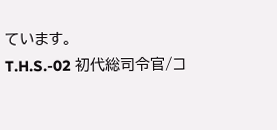ています。
T.H.S.-02 初代総司令官/コ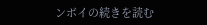ンボイの続きを読む